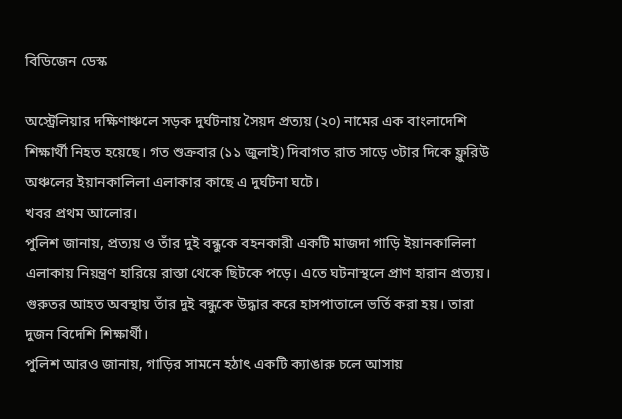বিডিজেন ডেস্ক

অস্ট্রেলিয়ার দক্ষিণাঞ্চলে সড়ক দুর্ঘটনায় সৈয়দ প্রত্যয় (২০) নামের এক বাংলাদেশি শিক্ষার্থী নিহত হয়েছে। গত শুক্রবার (১১ জুলাই) দিবাগত রাত সাড়ে ৩টার দিকে ফ্লুরিউ অঞ্চলের ইয়ানকালিলা এলাকার কাছে এ দুর্ঘটনা ঘটে।
খবর প্রথম আলোর।
পুলিশ জানায়, প্রত্যয় ও তাঁর দুই বন্ধুকে বহনকারী একটি মাজদা গাড়ি ইয়ানকালিলা এলাকায় নিয়ন্ত্রণ হারিয়ে রাস্তা থেকে ছিটকে পড়ে। এতে ঘটনাস্থলে প্রাণ হারান প্রত্যয়। গুরুতর আহত অবস্থায় তাঁর দুই বন্ধুকে উদ্ধার করে হাসপাতালে ভর্তি করা হয়। তারা দুজন বিদেশি শিক্ষার্থী।
পুলিশ আরও জানায়, গাড়ির সামনে হঠাৎ একটি ক্যাঙারু চলে আসায়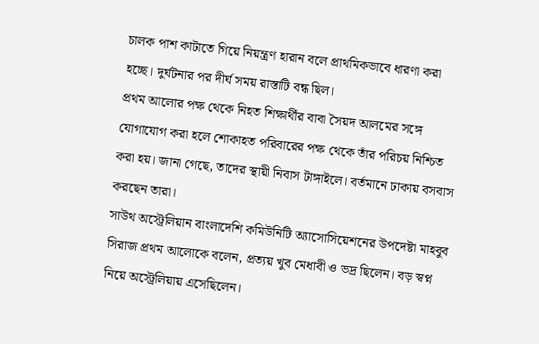চালক পাশ কাটাতে গিয়ে নিয়ন্ত্রণ হারান বলে প্রাথমিকভাবে ধারণা করা হচ্ছে। দুর্ঘটনার পর দীর্ঘ সময় রাস্তাটি বন্ধ ছিল।
প্রথম আলোর পক্ষ থেকে নিহত শিক্ষার্থীর বাবা সৈয়দ আলমের সঙ্গে যোগাযোগ করা হলে শোকাহত পরিবারের পক্ষ থেকে তাঁর পরিচয় নিশ্চিত করা হয়। জানা গেছে, তাদের স্থায়ী নিবাস টাঙ্গাইলে। বর্তমানে ঢাকায় বসবাস করছেন তারা।
সাউথ অস্ট্রেলিয়ান বাংলাদেশি কমিউনিটি অ্যাসোসিয়েশনের উপদেষ্টা মাহবুব সিরাজ প্রথম আলোকে বলেন, প্রত্যয় খুব মেধাবী ও ভদ্র ছিলেন। বড় স্বপ্ন নিয়ে অস্ট্রেলিয়ায় এসেছিলেন।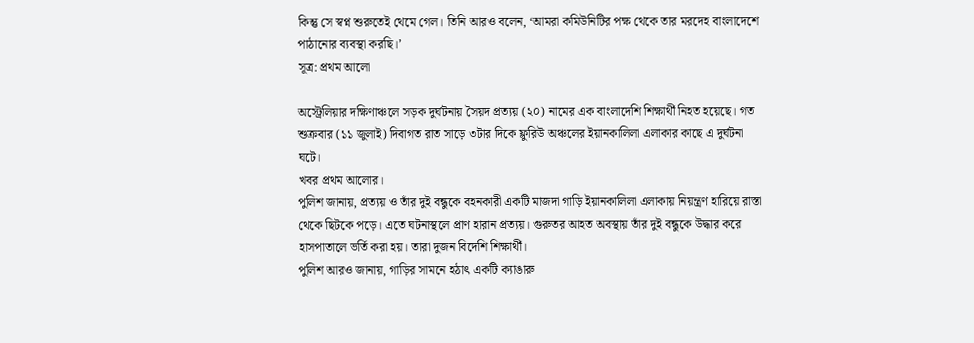কিন্তু সে স্বপ্ন শুরুতেই থেমে গেল। তিনি আরও বলেন, ‘আমরা কমিউনিটির পক্ষ থেকে তার মরদেহ বাংলাদেশে পাঠানোর ব্যবস্থা করছি।’
সূত্র: প্রথম আলো

অস্ট্রেলিয়ার দক্ষিণাঞ্চলে সড়ক দুর্ঘটনায় সৈয়দ প্রত্যয় (২০) নামের এক বাংলাদেশি শিক্ষার্থী নিহত হয়েছে। গত শুক্রবার (১১ জুলাই) দিবাগত রাত সাড়ে ৩টার দিকে ফ্লুরিউ অঞ্চলের ইয়ানকালিলা এলাকার কাছে এ দুর্ঘটনা ঘটে।
খবর প্রথম আলোর।
পুলিশ জানায়, প্রত্যয় ও তাঁর দুই বন্ধুকে বহনকারী একটি মাজদা গাড়ি ইয়ানকালিলা এলাকায় নিয়ন্ত্রণ হারিয়ে রাস্তা থেকে ছিটকে পড়ে। এতে ঘটনাস্থলে প্রাণ হারান প্রত্যয়। গুরুতর আহত অবস্থায় তাঁর দুই বন্ধুকে উদ্ধার করে হাসপাতালে ভর্তি করা হয়। তারা দুজন বিদেশি শিক্ষার্থী।
পুলিশ আরও জানায়, গাড়ির সামনে হঠাৎ একটি ক্যাঙারু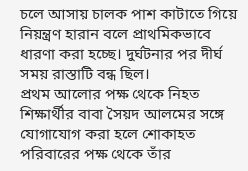চলে আসায় চালক পাশ কাটাতে গিয়ে নিয়ন্ত্রণ হারান বলে প্রাথমিকভাবে ধারণা করা হচ্ছে। দুর্ঘটনার পর দীর্ঘ সময় রাস্তাটি বন্ধ ছিল।
প্রথম আলোর পক্ষ থেকে নিহত শিক্ষার্থীর বাবা সৈয়দ আলমের সঙ্গে যোগাযোগ করা হলে শোকাহত পরিবারের পক্ষ থেকে তাঁর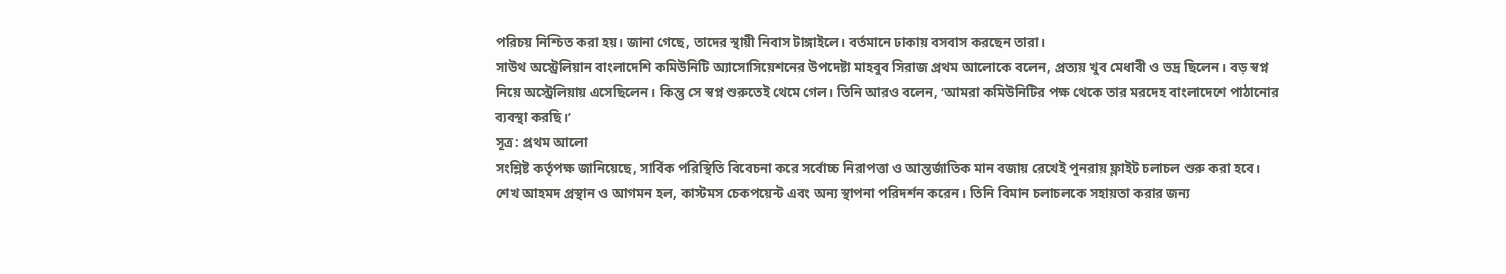পরিচয় নিশ্চিত করা হয়। জানা গেছে, তাদের স্থায়ী নিবাস টাঙ্গাইলে। বর্তমানে ঢাকায় বসবাস করছেন তারা।
সাউথ অস্ট্রেলিয়ান বাংলাদেশি কমিউনিটি অ্যাসোসিয়েশনের উপদেষ্টা মাহবুব সিরাজ প্রথম আলোকে বলেন, প্রত্যয় খুব মেধাবী ও ভদ্র ছিলেন। বড় স্বপ্ন নিয়ে অস্ট্রেলিয়ায় এসেছিলেন। কিন্তু সে স্বপ্ন শুরুতেই থেমে গেল। তিনি আরও বলেন, ‘আমরা কমিউনিটির পক্ষ থেকে তার মরদেহ বাংলাদেশে পাঠানোর ব্যবস্থা করছি।’
সূত্র: প্রথম আলো
সংশ্লিষ্ট কর্তৃপক্ষ জানিয়েছে, সার্বিক পরিস্থিতি বিবেচনা করে সর্বোচ্চ নিরাপত্তা ও আন্তর্জাতিক মান বজায় রেখেই পুনরায় ফ্লাইট চলাচল শুরু করা হবে।
শেখ আহমদ প্রস্থান ও আগমন হল, কাস্টমস চেকপয়েন্ট এবং অন্য স্থাপনা পরিদর্শন করেন। তিনি বিমান চলাচলকে সহায়তা করার জন্য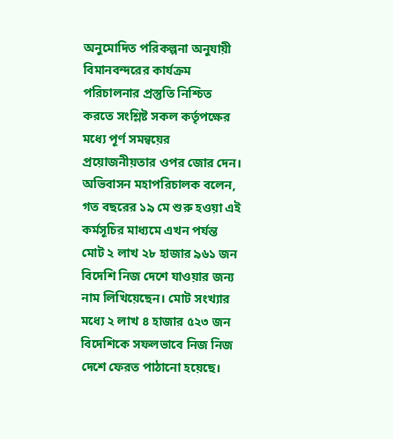অনুমোদিত পরিকল্পনা অনুযায়ী বিমানবন্দরের কার্যক্রম পরিচালনার প্রস্তুতি নিশ্চিত করতে সংশ্লিষ্ট সকল কর্তৃপক্ষের মধ্যে পূর্ণ সমন্বয়ের প্রয়োজনীয়তার ওপর জোর দেন।
অভিবাসন মহাপরিচালক বলেন, গত বছরের ১৯ মে শুরু হওয়া এই কর্মসূচির মাধ্যমে এখন পর্যন্ত মোট ২ লাখ ২৮ হাজার ৯৬১ জন বিদেশি নিজ দেশে যাওয়ার জন্য নাম লিখিয়েছেন। মোট সংখ্যার মধ্যে ২ লাখ ৪ হাজার ৫২৩ জন বিদেশিকে সফলভাবে নিজ নিজ দেশে ফেরত পাঠানো হয়েছে।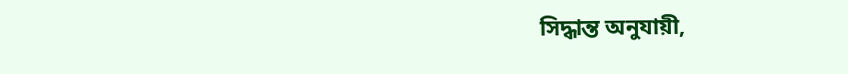সিদ্ধান্ত অনুযায়ী,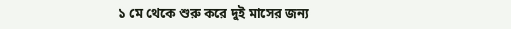১ মে থেকে শুরু করে দুই মাসের জন্য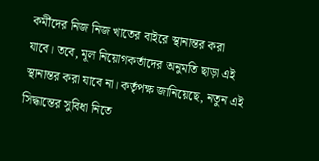কর্মীদের নিজ নিজ খাতের বাইরে স্থানান্তর করা যাবে। তবে, মূল নিয়োগকর্তাদের অনুমতি ছাড়া এই স্থানান্তর করা যাবে না। কর্তৃপক্ষ জানিয়েছে, নতুন এই সিদ্ধান্তের সুবিধা নিতে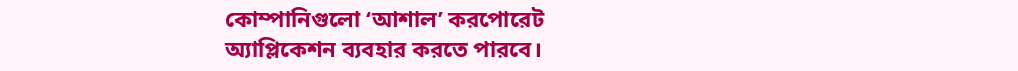কোম্পানিগুলো ‘আশাল’ করপোরেট অ্যাপ্লিকেশন ব্যবহার করতে পারবে।